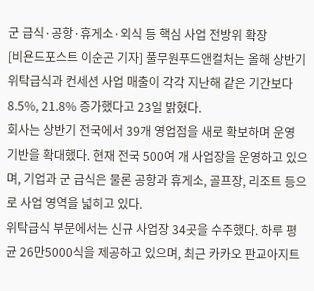군 급식·공항·휴게소·외식 등 핵심 사업 전방위 확장
[비욘드포스트 이순곤 기자] 풀무원푸드앤컬처는 올해 상반기 위탁급식과 컨세션 사업 매출이 각각 지난해 같은 기간보다 8.5%, 21.8% 증가했다고 23일 밝혔다.
회사는 상반기 전국에서 39개 영업점을 새로 확보하며 운영 기반을 확대했다. 현재 전국 500여 개 사업장을 운영하고 있으며, 기업과 군 급식은 물론 공항과 휴게소, 골프장, 리조트 등으로 사업 영역을 넓히고 있다.
위탁급식 부문에서는 신규 사업장 34곳을 수주했다. 하루 평균 26만5000식을 제공하고 있으며, 최근 카카오 판교아지트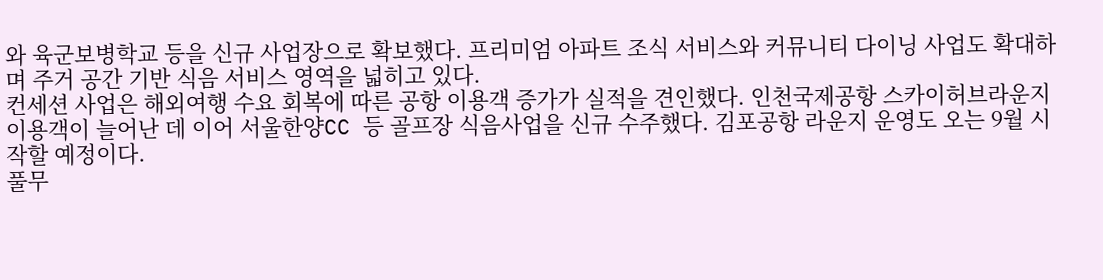와 육군보병학교 등을 신규 사업장으로 확보했다. 프리미엄 아파트 조식 서비스와 커뮤니티 다이닝 사업도 확대하며 주거 공간 기반 식음 서비스 영역을 넓히고 있다.
컨세션 사업은 해외여행 수요 회복에 따른 공항 이용객 증가가 실적을 견인했다. 인천국제공항 스카이허브라운지 이용객이 늘어난 데 이어 서울한양CC 등 골프장 식음사업을 신규 수주했다. 김포공항 라운지 운영도 오는 9월 시작할 예정이다.
풀무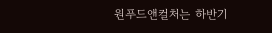원푸드앤컬처는 하반기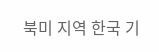북미 지역 한국 기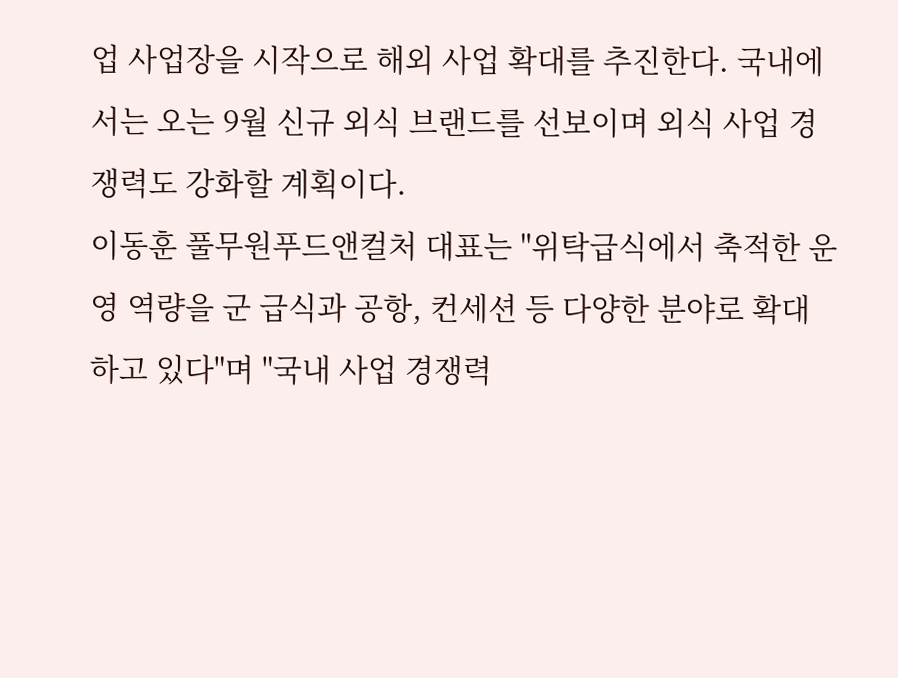업 사업장을 시작으로 해외 사업 확대를 추진한다. 국내에서는 오는 9월 신규 외식 브랜드를 선보이며 외식 사업 경쟁력도 강화할 계획이다.
이동훈 풀무원푸드앤컬처 대표는 "위탁급식에서 축적한 운영 역량을 군 급식과 공항, 컨세션 등 다양한 분야로 확대하고 있다"며 "국내 사업 경쟁력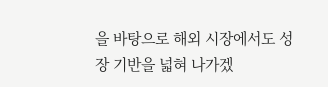을 바탕으로 해외 시장에서도 성장 기반을 넓혀 나가겠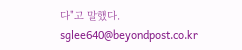다"고 말했다.
sglee640@beyondpost.co.kr